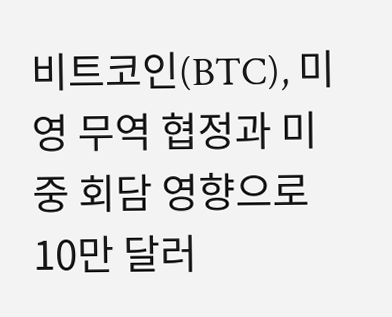비트코인(BTC), 미영 무역 협정과 미중 회담 영향으로 10만 달러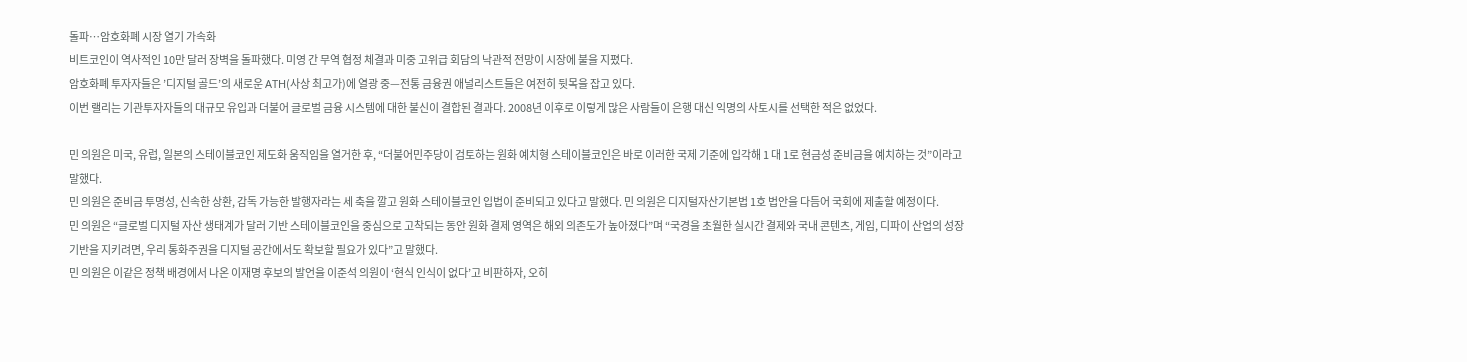돌파…암호화폐 시장 열기 가속화
비트코인이 역사적인 10만 달러 장벽을 돌파했다. 미영 간 무역 협정 체결과 미중 고위급 회담의 낙관적 전망이 시장에 불을 지폈다.
암호화폐 투자자들은 ’디지털 골드’의 새로운 ATH(사상 최고가)에 열광 중—전통 금융권 애널리스트들은 여전히 뒷목을 잡고 있다.
이번 랠리는 기관투자자들의 대규모 유입과 더불어 글로벌 금융 시스템에 대한 불신이 결합된 결과다. 2008년 이후로 이렇게 많은 사람들이 은행 대신 익명의 사토시를 선택한 적은 없었다.

민 의원은 미국, 유럽, 일본의 스테이블코인 제도화 움직임을 열거한 후, “더불어민주당이 검토하는 원화 예치형 스테이블코인은 바로 이러한 국제 기준에 입각해 1 대 1로 현금성 준비금을 예치하는 것”이라고 말했다.
민 의원은 준비금 투명성, 신속한 상환, 감독 가능한 발행자라는 세 축을 깔고 원화 스테이블코인 입법이 준비되고 있다고 말했다. 민 의원은 디지털자산기본법 1호 법안을 다듬어 국회에 제출할 예정이다.
민 의원은 “글로벌 디지털 자산 생태계가 달러 기반 스테이블코인을 중심으로 고착되는 동안 원화 결제 영역은 해외 의존도가 높아졌다”며 “국경을 초월한 실시간 결제와 국내 콘텐츠, 게임, 디파이 산업의 성장 기반을 지키려면, 우리 통화주권을 디지털 공간에서도 확보할 필요가 있다”고 말했다.
민 의원은 이같은 정책 배경에서 나온 이재명 후보의 발언을 이준석 의원이 ‘현식 인식이 없다’고 비판하자, 오히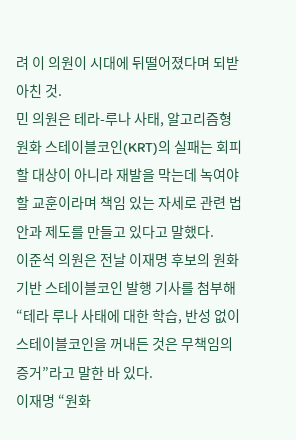려 이 의원이 시대에 뒤떨어졌다며 되받아친 것.
민 의원은 테라-루나 사태, 알고리즘형 원화 스테이블코인(KRT)의 실패는 회피할 대상이 아니라 재발을 막는데 녹여야 할 교훈이라며 책임 있는 자세로 관련 법안과 제도를 만들고 있다고 말했다.
이준석 의원은 전날 이재명 후보의 원화 기반 스테이블코인 발행 기사를 첨부해 “테라 루나 사태에 대한 학습, 반성 없이 스테이블코인을 꺼내든 것은 무책임의 증거”라고 말한 바 있다.
이재명 “원화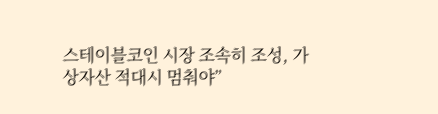스테이블코인 시장 조속히 조성, 가상자산 적대시 멈춰야”